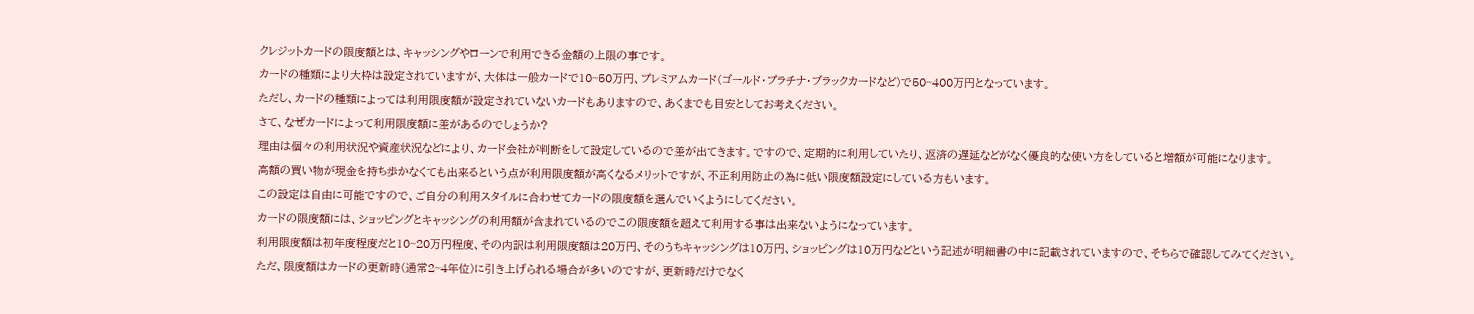クレジットカードの限度額とは、キャッシングやローンで利用できる金額の上限の事です。
カードの種類により大枠は設定されていますが、大体は一般カードで10~50万円、プレミアムカード(ゴールド・プラチナ・ブラックカードなど)で50~400万円となっています。
ただし、カードの種類によっては利用限度額が設定されていないカードもありますので、あくまでも目安としてお考えください。
さて、なぜカードによって利用限度額に差があるのでしょうか?
理由は個々の利用状況や資産状況などにより、カード会社が判断をして設定しているので差が出てきます。ですので、定期的に利用していたり、返済の遅延などがなく優良的な使い方をしていると増額が可能になります。
高額の買い物が現金を持ち歩かなくても出来るという点が利用限度額が高くなるメリットですが、不正利用防止の為に低い限度額設定にしている方もいます。
この設定は自由に可能ですので、ご自分の利用スタイルに合わせてカードの限度額を選んでいくようにしてください。
カードの限度額には、ショッピングとキャッシングの利用額が含まれているのでこの限度額を超えて利用する事は出来ないようになっています。
利用限度額は初年度程度だと10~20万円程度、その内訳は利用限度額は20万円、そのうちキャッシングは10万円、ショッピングは10万円などという記述が明細書の中に記載されていますので、そちらで確認してみてください。
ただ、限度額はカードの更新時(通常2~4年位)に引き上げられる場合が多いのですが、更新時だけでなく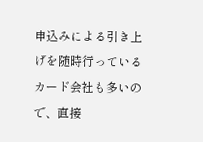申込みによる引き上げを随時行っているカード会社も多いので、直接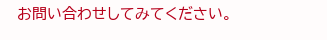お問い合わせしてみてください。